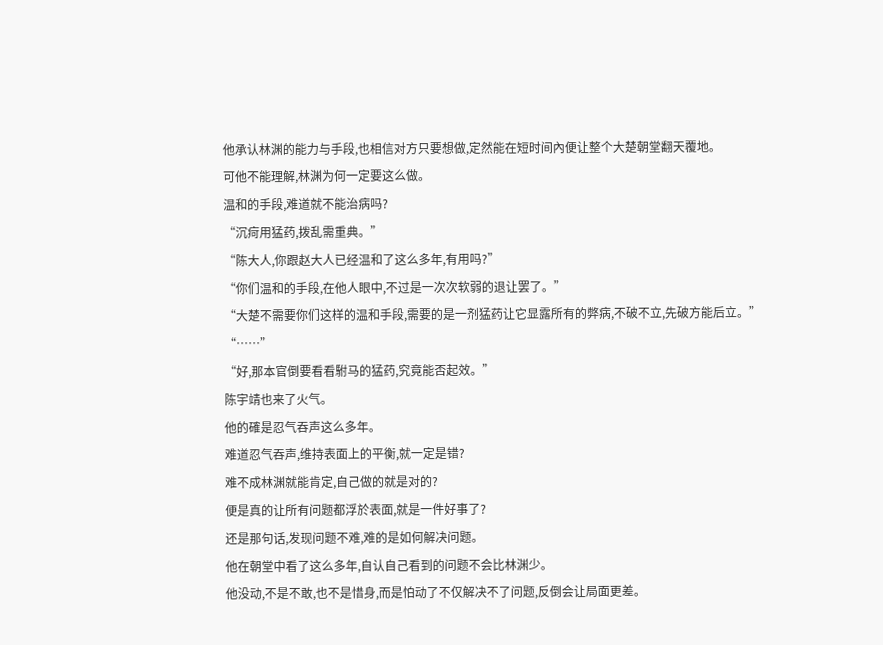他承认林渊的能力与手段,也相信对方只要想做,定然能在短时间內便让整个大楚朝堂翻天覆地。
可他不能理解,林渊为何一定要这么做。
温和的手段,难道就不能治病吗?
“沉疴用猛药,拨乱需重典。”
“陈大人,你跟赵大人已经温和了这么多年,有用吗?”
“你们温和的手段,在他人眼中,不过是一次次软弱的退让罢了。”
“大楚不需要你们这样的温和手段,需要的是一剂猛药让它显露所有的弊病,不破不立,先破方能后立。”
“……”
“好,那本官倒要看看駙马的猛药,究竟能否起效。”
陈宇靖也来了火气。
他的確是忍气吞声这么多年。
难道忍气吞声,维持表面上的平衡,就一定是错?
难不成林渊就能肯定,自己做的就是对的?
便是真的让所有问题都浮於表面,就是一件好事了?
还是那句话,发现问题不难,难的是如何解决问题。
他在朝堂中看了这么多年,自认自己看到的问题不会比林渊少。
他没动,不是不敢,也不是惜身,而是怕动了不仅解决不了问题,反倒会让局面更差。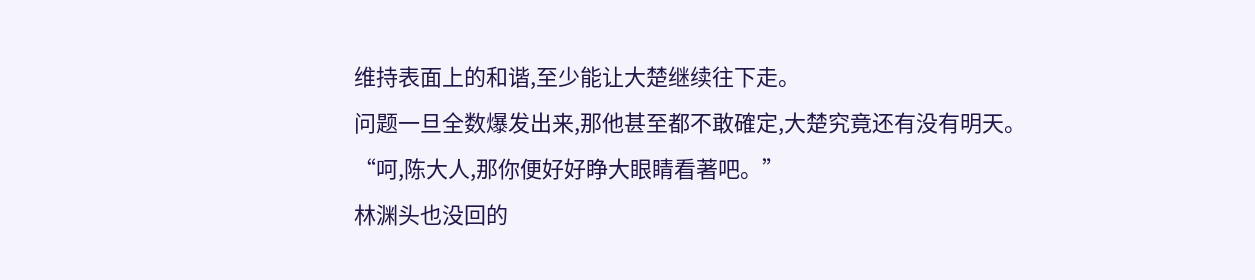维持表面上的和谐,至少能让大楚继续往下走。
问题一旦全数爆发出来,那他甚至都不敢確定,大楚究竟还有没有明天。
“呵,陈大人,那你便好好睁大眼睛看著吧。”
林渊头也没回的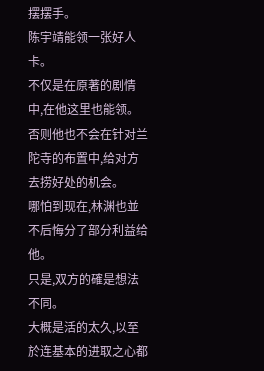摆摆手。
陈宇靖能领一张好人卡。
不仅是在原著的剧情中,在他这里也能领。
否则他也不会在针对兰陀寺的布置中,给对方去捞好处的机会。
哪怕到现在,林渊也並不后悔分了部分利益给他。
只是,双方的確是想法不同。
大概是活的太久,以至於连基本的进取之心都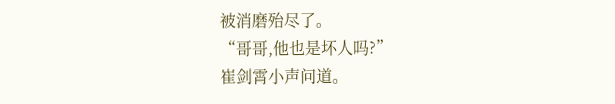被消磨殆尽了。
“哥哥,他也是坏人吗?”
崔剑霄小声问道。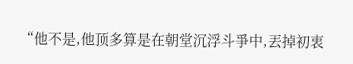“他不是,他顶多算是在朝堂沉浮斗爭中,丟掉初衷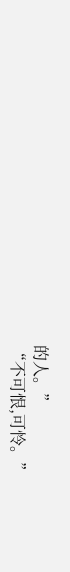的人。”
“不可恨,可怜。”